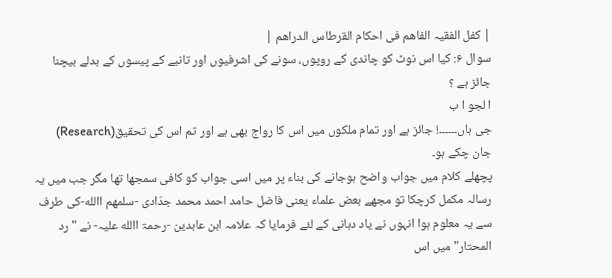| کفل الفقیہ الفاھم فی احکام القرطاس الدراھم |
سوال ۶: کیا اس نوٹ کو چاندی کے روپوں، سونے کی اشرفیوں اور تانبے کے پیسوں کے بدلے بیچنا جائز ہے ؟
ا لجو ا ب
جی ہاں۔۔۔۔۔۔! جائز ہے اور تمام ملکوں میں اس کا رواج بھی ہے اور تم اس کی تحقیق(Research)
جان چکے ہو۔
پچھلے کلام میں جواب واضح ہوجانے کی بناء پر میں اسی جواب کو کافی سمجھا تھا مگر جب میں یہ رسالہ مکمل کرچکا تو مجھے بعض علماء یعنی فاضل حامد احمد محمد جدّادی -سلمھم االله-کی طرف سے یہ معلوم ہوا انہوں نے یاد دہانی کے لئے فرمایا کہ علامہ ابن عابدین -رحمۃ االله علیہ- نے "رد المحتار" میں اس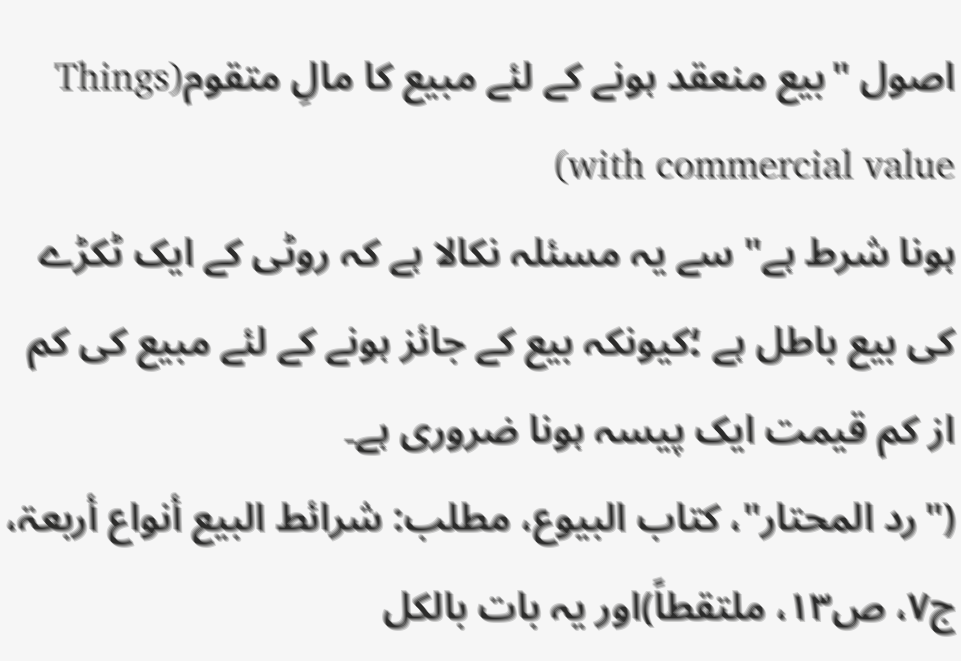اصول "بیع منعقد ہونے کے لئے مبیع کا مالِ متقوم(Things with commercial value)
ہونا شرط ہے" سے یہ مسئلہ نکالا ہے کہ روٹی کے ایک ٹکڑے کی بیع باطل ہے ؛کیونکہ بیع کے جائز ہونے کے لئے مبیع کی کم از کم قیمت ایک پیسہ ہونا ضروری ہے۔
("رد المحتار"، کتاب البیوع، مطلب: شرائط البیع أنواع أربعۃ، ج۷، ص۱۳، ملتقطاً)اور یہ بات بالکل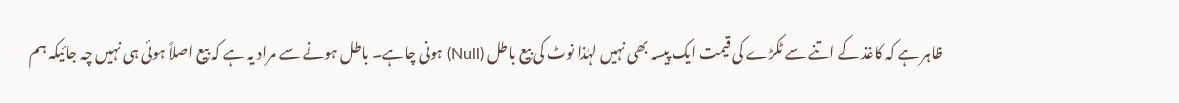ظاہر ہے کہ کاغذ کے اتنے سے ٹکڑے کی قیمت ایک پیسہ بھی نہیں لہٰذا نوٹ کی بیع باطل (Null) ہونی چاہے۔ باطل ہونے سے مراد یہ ہے کہ بیع اصلاً ہوئی ہی نہیں چہ جائیکہ ہم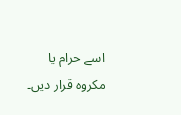اسے حرام یا مکروہ قرار دیں۔